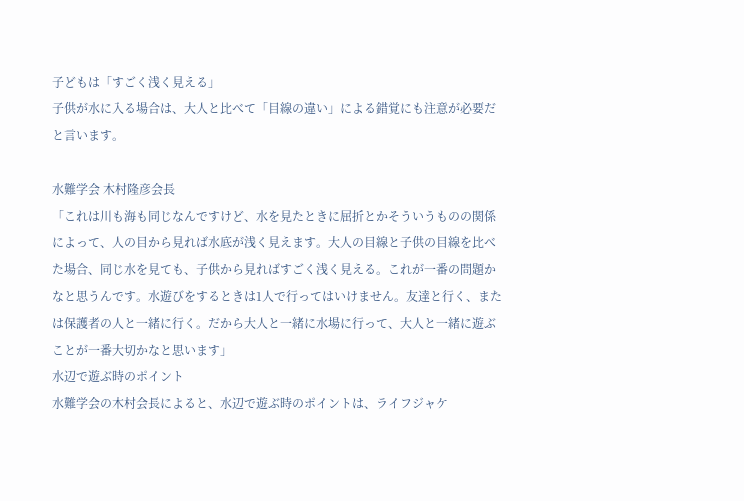子どもは「すごく浅く見える」
子供が水に入る場合は、大人と比べて「目線の違い」による錯覚にも注意が必要だと言います。

水難学会 木村隆彦会長
「これは川も海も同じなんですけど、水を見たときに屈折とかそういうものの関係によって、人の目から見れば水底が浅く見えます。大人の目線と子供の目線を比べた場合、同じ水を見ても、子供から見ればすごく浅く見える。これが一番の問題かなと思うんです。水遊びをするときは1人で行ってはいけません。友達と行く、または保護者の人と一緒に行く。だから大人と一緒に水場に行って、大人と一緒に遊ぶことが一番大切かなと思います」
水辺で遊ぶ時のポイント
水難学会の木村会長によると、水辺で遊ぶ時のポイントは、ライフジャケ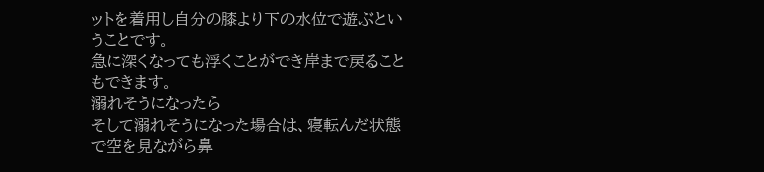ットを着用し自分の膝より下の水位で遊ぶということです。
急に深くなっても浮くことができ岸まで戻ることもできます。
溺れそうになったら
そして溺れそうになった場合は、寝転んだ状態で空を見ながら鼻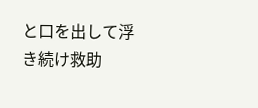と口を出して浮き続け救助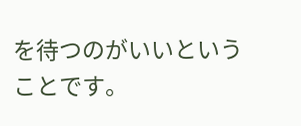を待つのがいいということです。